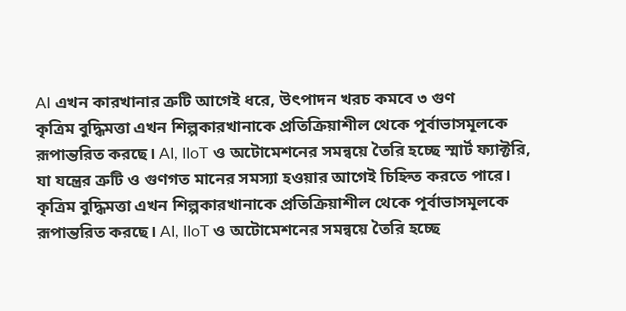AI এখন কারখানার ত্রুটি আগেই ধরে, উৎপাদন খরচ কমবে ৩ গুণ
কৃত্রিম বুদ্ধিমত্তা এখন শিল্পকারখানাকে প্রতিক্রিয়াশীল থেকে পূর্বাভাসমূলকে রূপান্তরিত করছে। AI, IIoT ও অটোমেশনের সমন্বয়ে তৈরি হচ্ছে স্মার্ট ফ্যাক্টরি, যা যন্ত্রের ত্রুটি ও গুণগত মানের সমস্যা হওয়ার আগেই চিহ্নিত করতে পারে।
কৃত্রিম বুদ্ধিমত্তা এখন শিল্পকারখানাকে প্রতিক্রিয়াশীল থেকে পূর্বাভাসমূলকে রূপান্তরিত করছে। AI, IIoT ও অটোমেশনের সমন্বয়ে তৈরি হচ্ছে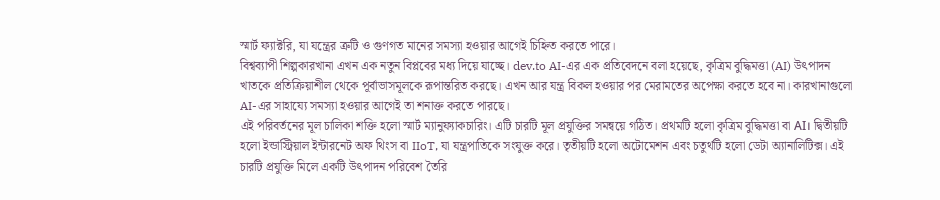স্মার্ট ফ্যাক্টরি, যা যন্ত্রের ত্রুটি ও গুণগত মানের সমস্যা হওয়ার আগেই চিহ্নিত করতে পারে।
বিশ্বব্যাপী শিল্পকারখানা এখন এক নতুন বিপ্লবের মধ্য দিয়ে যাচ্ছে। dev.to AI-এর এক প্রতিবেদনে বলা হয়েছে, কৃত্রিম বুদ্ধিমত্তা (AI) উৎপাদন খাতকে প্রতিক্রিয়াশীল থেকে পূর্বাভাসমূলকে রূপান্তরিত করছে। এখন আর যন্ত্র বিকল হওয়ার পর মেরামতের অপেক্ষা করতে হবে না। কারখানাগুলো AI-এর সাহায্যে সমস্যা হওয়ার আগেই তা শনাক্ত করতে পারছে।
এই পরিবর্তনের মূল চালিকা শক্তি হলো স্মার্ট ম্যানুফ্যাকচারিং। এটি চারটি মূল প্রযুক্তির সমন্বয়ে গঠিত। প্রথমটি হলো কৃত্রিম বুদ্ধিমত্তা বা AI। দ্বিতীয়টি হলো ইন্ডাস্ট্রিয়াল ইন্টারনেট অফ থিংস বা IIoT, যা যন্ত্রপাতিকে সংযুক্ত করে। তৃতীয়টি হলো অটোমেশন এবং চতুর্থটি হলো ডেটা অ্যানালিটিক্স। এই চারটি প্রযুক্তি মিলে একটি উৎপাদন পরিবেশ তৈরি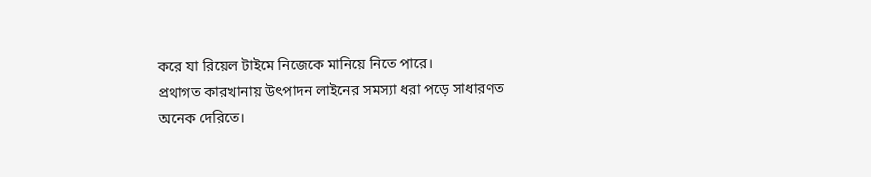করে যা রিয়েল টাইমে নিজেকে মানিয়ে নিতে পারে।
প্রথাগত কারখানায় উৎপাদন লাইনের সমস্যা ধরা পড়ে সাধারণত অনেক দেরিতে।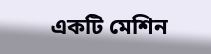একটি মেশিন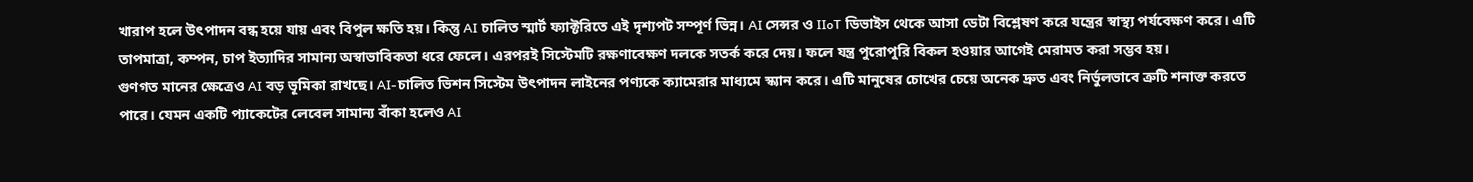খারাপ হলে উৎপাদন বন্ধ হয়ে যায় এবং বিপুল ক্ষতি হয়। কিন্তু AI চালিত স্মার্ট ফ্যাক্টরিতে এই দৃশ্যপট সম্পূর্ণ ভিন্ন। AI সেন্সর ও IIoT ডিভাইস থেকে আসা ডেটা বিশ্লেষণ করে যন্ত্রের স্বাস্থ্য পর্যবেক্ষণ করে। এটি তাপমাত্রা, কম্পন, চাপ ইত্যাদির সামান্য অস্বাভাবিকতা ধরে ফেলে। এরপরই সিস্টেমটি রক্ষণাবেক্ষণ দলকে সতর্ক করে দেয়। ফলে যন্ত্র পুরোপুরি বিকল হওয়ার আগেই মেরামত করা সম্ভব হয়।
গুণগত মানের ক্ষেত্রেও AI বড় ভূমিকা রাখছে। AI-চালিত ভিশন সিস্টেম উৎপাদন লাইনের পণ্যকে ক্যামেরার মাধ্যমে স্ক্যান করে। এটি মানুষের চোখের চেয়ে অনেক দ্রুত এবং নির্ভুলভাবে ত্রুটি শনাক্ত করতে পারে। যেমন একটি প্যাকেটের লেবেল সামান্য বাঁকা হলেও AI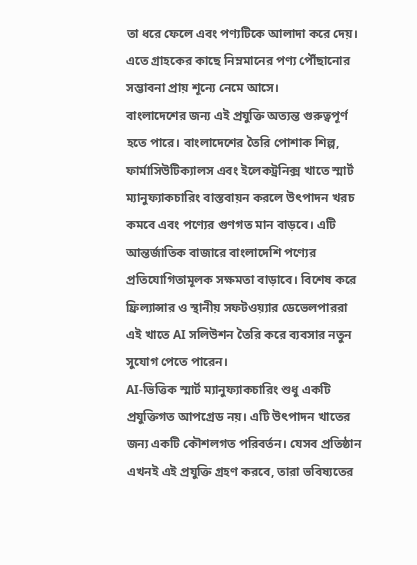তা ধরে ফেলে এবং পণ্যটিকে আলাদা করে দেয়। এতে গ্রাহকের কাছে নিম্নমানের পণ্য পৌঁছানোর সম্ভাবনা প্রায় শূন্যে নেমে আসে।
বাংলাদেশের জন্য এই প্রযুক্তি অত্যন্ত গুরুত্বপূর্ণ হতে পারে। বাংলাদেশের তৈরি পোশাক শিল্প, ফার্মাসিউটিক্যালস এবং ইলেকট্রনিক্স খাতে স্মার্ট ম্যানুফ্যাকচারিং বাস্তবায়ন করলে উৎপাদন খরচ কমবে এবং পণ্যের গুণগত মান বাড়বে। এটি আন্তর্জাতিক বাজারে বাংলাদেশি পণ্যের প্রতিযোগিতামূলক সক্ষমতা বাড়াবে। বিশেষ করে ফ্রিল্যান্সার ও স্থানীয় সফটওয়্যার ডেভেলপাররা এই খাতে AI সলিউশন তৈরি করে ব্যবসার নতুন সুযোগ পেতে পারেন।
AI-ভিত্তিক স্মার্ট ম্যানুফ্যাকচারিং শুধু একটি প্রযুক্তিগত আপগ্রেড নয়। এটি উৎপাদন খাতের জন্য একটি কৌশলগত পরিবর্তন। যেসব প্রতিষ্ঠান এখনই এই প্রযুক্তি গ্রহণ করবে, তারা ভবিষ্যতের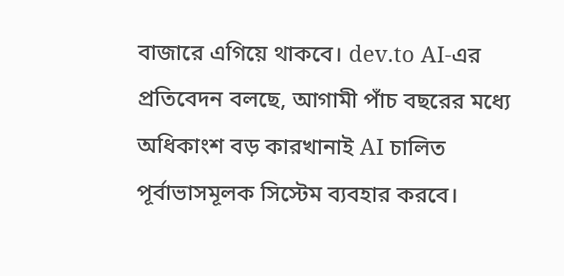বাজারে এগিয়ে থাকবে। dev.to AI-এর প্রতিবেদন বলছে, আগামী পাঁচ বছরের মধ্যে অধিকাংশ বড় কারখানাই AI চালিত পূর্বাভাসমূলক সিস্টেম ব্যবহার করবে।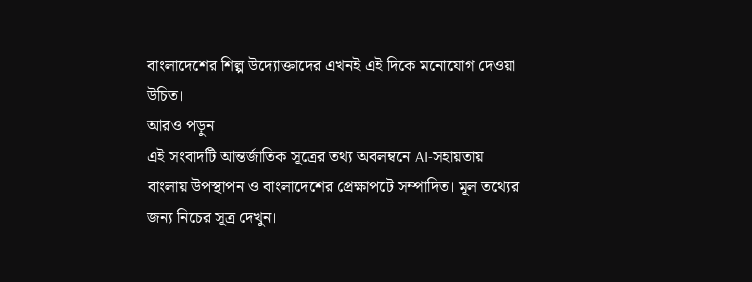বাংলাদেশের শিল্প উদ্যোক্তাদের এখনই এই দিকে মনোযোগ দেওয়া উচিত।
আরও পড়ুন
এই সংবাদটি আন্তর্জাতিক সূত্রের তথ্য অবলম্বনে AI-সহায়তায় বাংলায় উপস্থাপন ও বাংলাদেশের প্রেক্ষাপটে সম্পাদিত। মূল তথ্যের জন্য নিচের সূত্র দেখুন।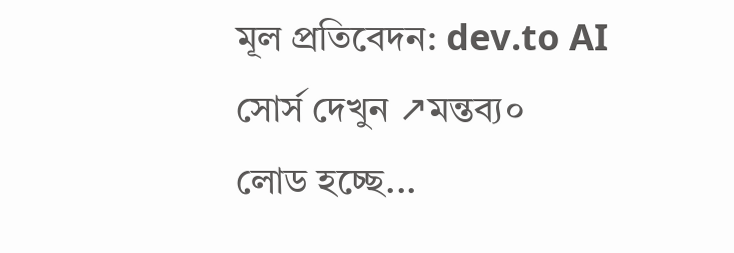মূল প্রতিবেদন: dev.to AI
সোর্স দেখুন ↗মন্তব্য০
লোড হচ্ছে...